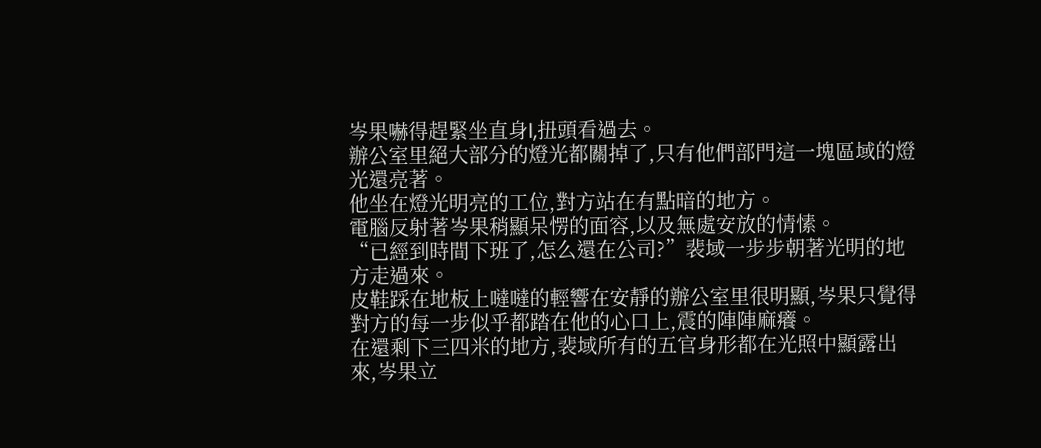岑果嚇得趕緊坐直身l,扭頭看過去。
辦公室里絕大部分的燈光都關掉了,只有他們部門這一塊區域的燈光還亮著。
他坐在燈光明亮的工位,對方站在有點暗的地方。
電腦反射著岑果稍顯呆愣的面容,以及無處安放的情愫。
“已經到時間下班了,怎么還在公司?”裴域一步步朝著光明的地方走過來。
皮鞋踩在地板上噠噠的輕響在安靜的辦公室里很明顯,岑果只覺得對方的每一步似乎都踏在他的心口上,震的陣陣麻癢。
在還剩下三四米的地方,裴域所有的五官身形都在光照中顯露出來,岑果立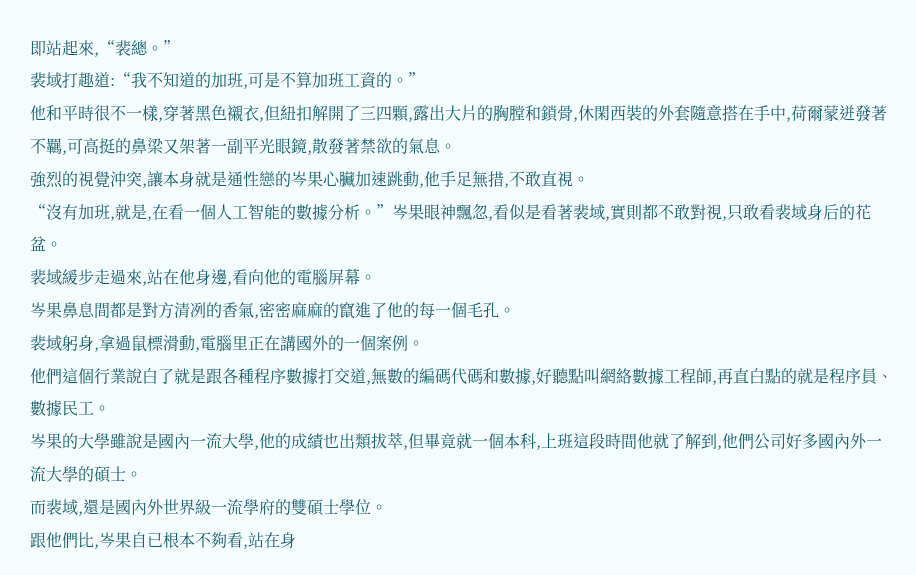即站起來,“裴總。”
裴域打趣道:“我不知道的加班,可是不算加班工資的。”
他和平時很不一樣,穿著黑色襯衣,但紐扣解開了三四顆,露出大片的胸膛和鎖骨,休閑西裝的外套隨意搭在手中,荷爾蒙迸發著不羈,可高挺的鼻梁又架著一副平光眼鏡,散發著禁欲的氣息。
強烈的視覺沖突,讓本身就是通性戀的岑果心臟加速跳動,他手足無措,不敢直視。
“沒有加班,就是,在看一個人工智能的數據分析。”岑果眼神飄忽,看似是看著裴域,實則都不敢對視,只敢看裴域身后的花盆。
裴域緩步走過來,站在他身邊,看向他的電腦屏幕。
岑果鼻息間都是對方清冽的香氣,密密麻麻的竄進了他的每一個毛孔。
裴域躬身,拿過鼠標滑動,電腦里正在講國外的一個案例。
他們這個行業說白了就是跟各種程序數據打交道,無數的編碼代碼和數據,好聽點叫網絡數據工程師,再直白點的就是程序員、數據民工。
岑果的大學雖說是國內一流大學,他的成績也出類拔萃,但畢竟就一個本科,上班這段時間他就了解到,他們公司好多國內外一流大學的碩士。
而裴域,還是國內外世界級一流學府的雙碩士學位。
跟他們比,岑果自已根本不夠看,站在身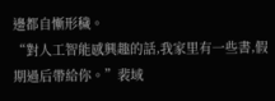邊都自慚形穢。
“對人工智能感興趣的話,我家里有一些書,假期過后帶給你。”裴域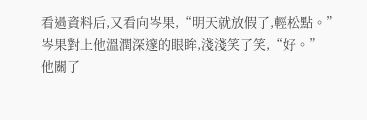看過資料后,又看向岑果,“明天就放假了,輕松點。”
岑果對上他溫潤深邃的眼眸,淺淺笑了笑,“好。”
他關了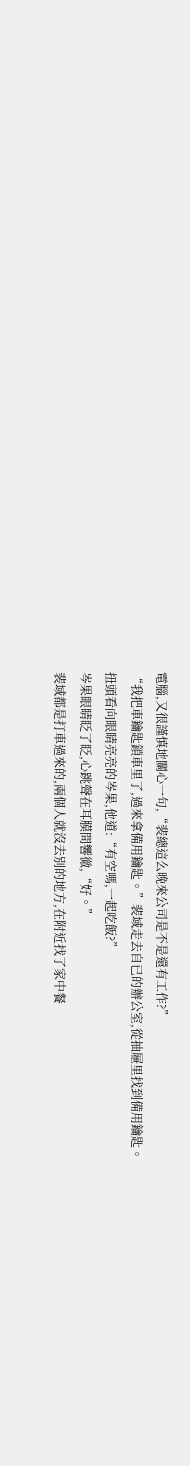電腦,又很謹慎地關心一句,“裴總這么晚來公司是不是還有工作?”
“我把車鑰匙鎖車里了,過來拿備用鑰匙。”裴域走去自已的辦公室,從抽屜里找到備用鑰匙。
扭頭看向眼睛亮亮的岑果,他道:“有空嗎,一起吃飯?”
岑果眼睛眨了眨,心跳聲在耳膜間響徹,“好。”
裴域都是打車過來的,兩個人就沒去別的地方,在附近找了家中餐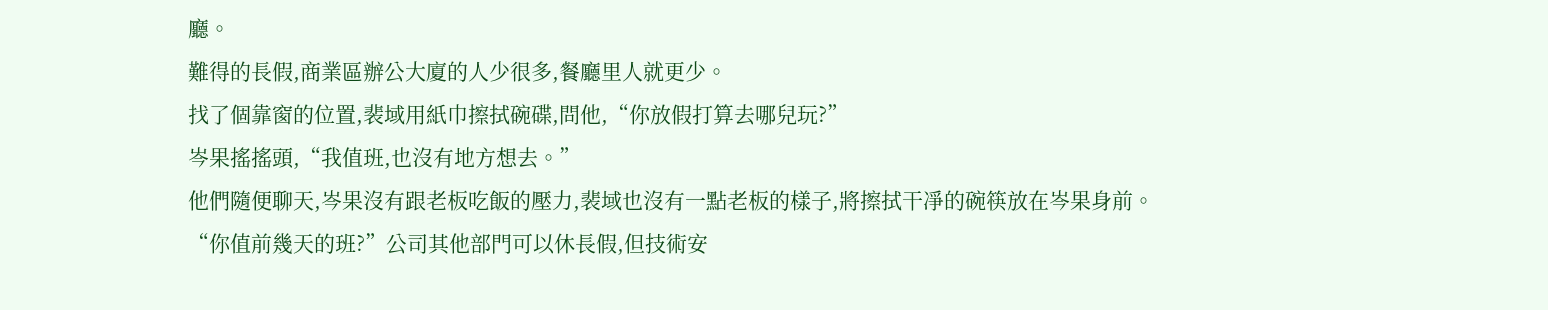廳。
難得的長假,商業區辦公大廈的人少很多,餐廳里人就更少。
找了個靠窗的位置,裴域用紙巾擦拭碗碟,問他,“你放假打算去哪兒玩?”
岑果搖搖頭,“我值班,也沒有地方想去。”
他們隨便聊天,岑果沒有跟老板吃飯的壓力,裴域也沒有一點老板的樣子,將擦拭干凈的碗筷放在岑果身前。
“你值前幾天的班?”公司其他部門可以休長假,但技術安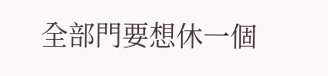全部門要想休一個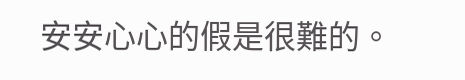安安心心的假是很難的。